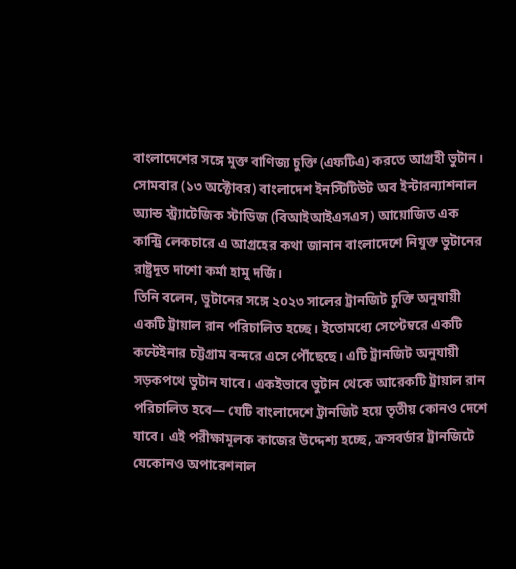বাংলাদেশের সঙ্গে মুক্ত বাণিজ্য চুক্তি (এফটিএ) করতে আগ্রহী ভুটান। সোমবার (১৩ অক্টোবর) বাংলাদেশ ইনস্টিটিউট অব ইন্টারন্যাশনাল অ্যান্ড স্ট্র্যাটেজিক স্টাডিজ (বিআইআইএসএস) আয়োজিত এক কান্ট্রি লেকচারে এ আগ্রহের কথা জানান বাংলাদেশে নিযুক্ত ভুটানের রাষ্ট্রদূত দাশো কর্মা হামু দর্জি।
তিনি বলেন, ভুটানের সঙ্গে ২০২৩ সালের ট্রানজিট চুক্তি অনুযায়ী একটি ট্রায়াল রান পরিচালিত হচ্ছে। ইতোমধ্যে সেপ্টেম্বরে একটি কন্টেইনার চট্টগ্রাম বন্দরে এসে পৌঁছেছে। এটি ট্রানজিট অনুযায়ী সড়কপথে ভুটান যাবে। একইভাবে ভুটান থেকে আরেকটি ট্রায়াল রান পরিচালিত হবে— যেটি বাংলাদেশে ট্রানজিট হয়ে তৃতীয় কোনও দেশে যাবে। এই পরীক্ষামূলক কাজের উদ্দেশ্য হচ্ছে, ক্রসবর্ডার ট্রানজিটে যেকোনও অপারেশনাল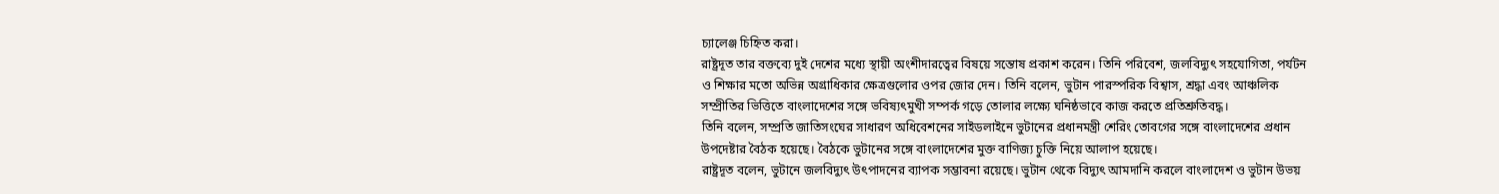চ্যালেঞ্জ চিহ্নিত করা।
রাষ্ট্রদূত তার বক্তব্যে দুই দেশের মধ্যে স্থায়ী অংশীদারত্বের বিষয়ে সন্তোষ প্রকাশ করেন। তিনি পরিবেশ, জলবিদ্যুৎ সহযোগিতা, পর্যটন ও শিক্ষার মতো অভিন্ন অগ্রাধিকার ক্ষেত্রগুলোর ওপর জোর দেন। তিনি বলেন, ভুটান পারস্পরিক বিশ্বাস, শ্রদ্ধা এবং আঞ্চলিক সম্প্রীতির ভিত্তিতে বাংলাদেশের সঙ্গে ভবিষ্যৎমুখী সম্পর্ক গড়ে তোলার লক্ষ্যে ঘনিষ্ঠভাবে কাজ করতে প্রতিশ্রুতিবদ্ধ।
তিনি বলেন, সম্প্রতি জাতিসংঘের সাধারণ অধিবেশনের সাইডলাইনে ভুটানের প্রধানমন্ত্রী শেরিং তোবগের সঙ্গে বাংলাদেশের প্রধান উপদেষ্টার বৈঠক হয়েছে। বৈঠকে ভুটানের সঙ্গে বাংলাদেশের মুক্ত বাণিজ্য চুক্তি নিয়ে আলাপ হয়েছে।
রাষ্ট্রদূত বলেন, ভুটানে জলবিদ্যুৎ উৎপাদনের ব্যাপক সম্ভাবনা রয়েছে। ভুটান থেকে বিদ্যুৎ আমদানি করলে বাংলাদেশ ও ভুটান উভয়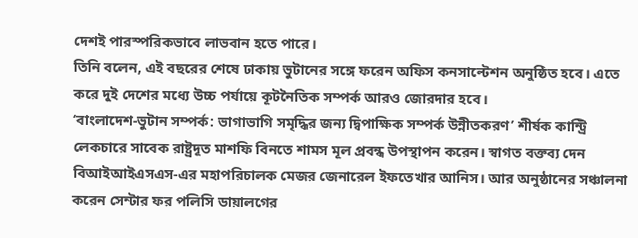দেশই পারস্পরিকভাবে লাভবান হতে পারে।
তিনি বলেন, এই বছরের শেষে ঢাকায় ভুটানের সঙ্গে ফরেন অফিস কনসাল্টেশন অনুষ্ঠিত হবে। এতে করে দুই দেশের মধ্যে উচ্চ পর্যায়ে কূটনৈতিক সম্পর্ক আরও জোরদার হবে।
‘বাংলাদেশ-ভুটান সম্পর্ক: ভাগাভাগি সমৃদ্ধির জন্য দ্বিপাক্ষিক সম্পর্ক উন্নীতকরণ’ শীর্ষক কান্ট্রি লেকচারে সাবেক রাষ্ট্রদূত মাশফি বিনতে শামস মূল প্রবন্ধ উপস্থাপন করেন। স্বাগত বক্তব্য দেন বিআইআইএসএস-এর মহাপরিচালক মেজর জেনারেল ইফতেখার আনিস। আর অনুষ্ঠানের সঞ্চালনা করেন সেন্টার ফর পলিসি ডায়ালগের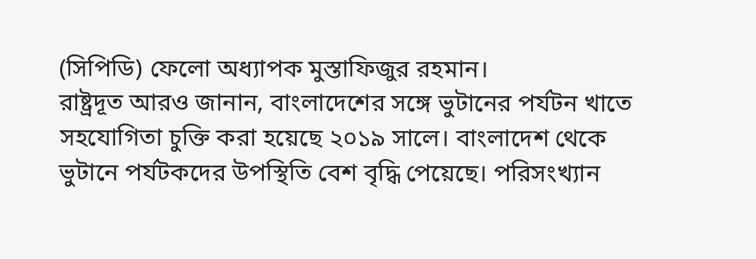(সিপিডি) ফেলো অধ্যাপক মুস্তাফিজুর রহমান।
রাষ্ট্রদূত আরও জানান, বাংলাদেশের সঙ্গে ভুটানের পর্যটন খাতে সহযোগিতা চুক্তি করা হয়েছে ২০১৯ সালে। বাংলাদেশ থেকে ভুটানে পর্যটকদের উপস্থিতি বেশ বৃদ্ধি পেয়েছে। পরিসংখ্যান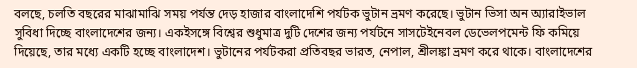বলছে, চলতি বছরের মাঝামাঝি সময় পর্যন্ত দেড় হাজার বাংলাদেশি পর্যটক ভুটান ভ্রমণ করেছে। ভুটান ভিসা অন অ্যারাইভাল সুবিধা দিচ্ছে বাংলাদেশের জন্য। একইসঙ্গে বিশ্বের শুধুমাত্র দুটি দেশের জন্য পর্যটনে সাসটেইনেবল ডেভেলপমেন্ট ফি কমিয়ে দিয়েছে, তার মধ্যে একটি হচ্ছে বাংলাদেশ। ভুটানের পর্যটকরা প্রতিবছর ভারত, নেপাল, শ্রীলঙ্কা ভ্রমণ করে থাকে। বাংলাদেশের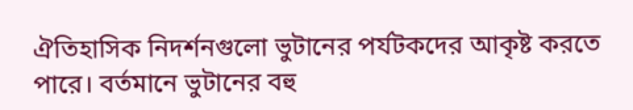ঐতিহাসিক নিদর্শনগুলো ভুটানের পর্যটকদের আকৃষ্ট করতে পারে। বর্তমানে ভুটানের বহু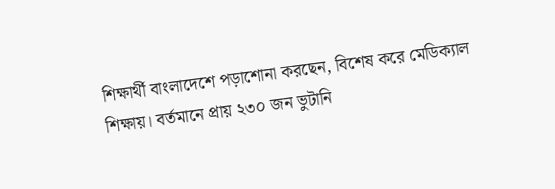শিক্ষার্থী বাংলাদেশে পড়াশোনা করছেন, বিশেষ করে মেডিক্যাল শিক্ষায়। বর্তমানে প্রায় ২৩০ জন ভুটানি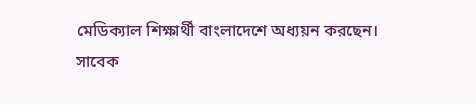মেডিক্যাল শিক্ষার্থী বাংলাদেশে অধ্যয়ন করছেন।
সাবেক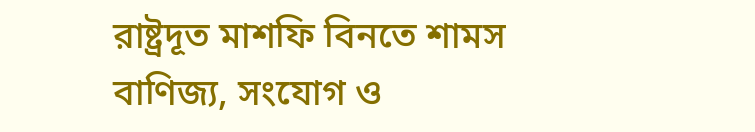রাষ্ট্রদূত মাশফি বিনতে শামস বাণিজ্য, সংযোগ ও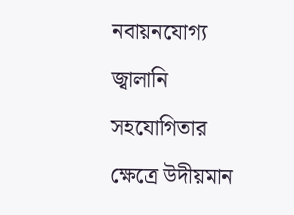নবায়নযোগ্য জ্বালানি সহযোগিতার ক্ষেত্রে উদীয়মান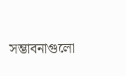সম্ভাবনাগুলো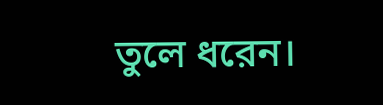তুলে ধরেন।